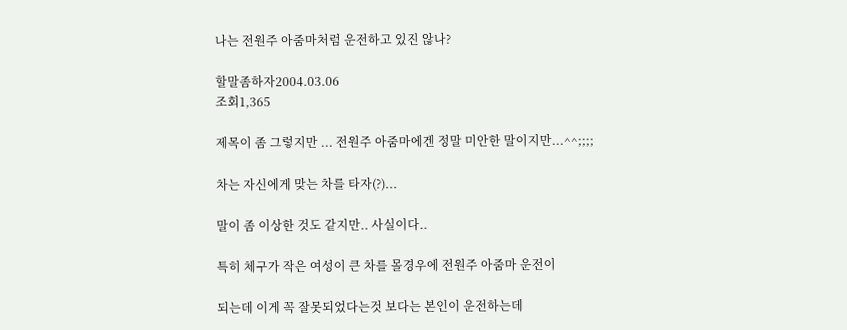나는 전원주 아줌마처럼 운전하고 있진 않나?

할말좀하자2004.03.06
조회1,365

제목이 좀 그렇지만 ... 전원주 아줌마에겐 정말 미안한 말이지만...^^;;;;

차는 자신에게 맞는 차를 타자(?)...

말이 좀 이상한 것도 같지만.. 사실이다..

특히 체구가 작은 여성이 큰 차를 몰경우에 전원주 아줌마 운전이

되는데 이게 꼭 잘못되었다는것 보다는 본인이 운전하는데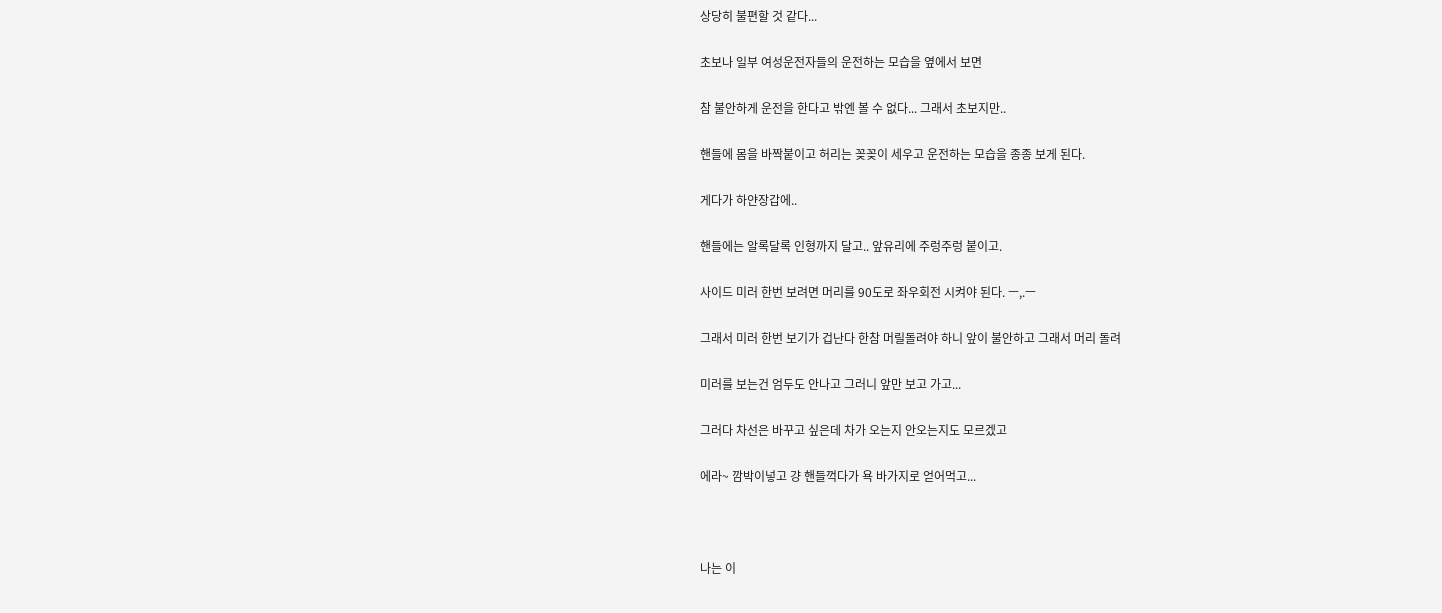상당히 불편할 것 같다...

초보나 일부 여성운전자들의 운전하는 모습을 옆에서 보면

참 불안하게 운전을 한다고 밖엔 볼 수 없다... 그래서 초보지만..

핸들에 몸을 바짝붙이고 허리는 꽂꽂이 세우고 운전하는 모습을 종종 보게 된다.

게다가 하얀장갑에..

핸들에는 알록달록 인형까지 달고.. 앞유리에 주렁주렁 붙이고.

사이드 미러 한번 보려면 머리를 90도로 좌우회전 시켜야 된다. ㅡ,.ㅡ

그래서 미러 한번 보기가 겁난다 한참 머릴돌려야 하니 앞이 불안하고 그래서 머리 돌려

미러를 보는건 엄두도 안나고 그러니 앞만 보고 가고...

그러다 차선은 바꾸고 싶은데 차가 오는지 안오는지도 모르겠고

에라~ 깜박이넣고 걍 핸들꺽다가 욕 바가지로 얻어먹고...



나는 이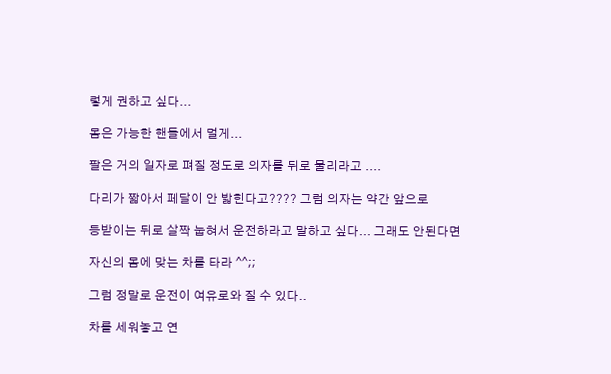렇게 권하고 싶다...

몸은 가능한 핸들에서 멀게...

팔은 거의 일자로 펴질 정도로 의자를 뒤로 물리라고 ....

다리가 짧아서 페달이 안 밟힌다고???? 그럼 의자는 약간 앞으로

등받이는 뒤로 살짝 눕혀서 운전하라고 말하고 싶다... 그래도 안된다면

자신의 몸에 맞는 차를 타라 ^^;;

그럼 정말로 운전이 여유로와 질 수 있다..

차를 세워놓고 연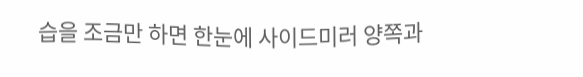습을 조금만 하면 한눈에 사이드미러 양쪽과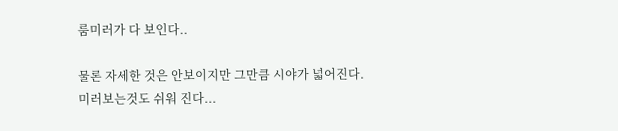룸미러가 다 보인다..

물론 자세한 것은 안보이지만 그만큼 시야가 넓어진다. 미러보는것도 쉬워 진다...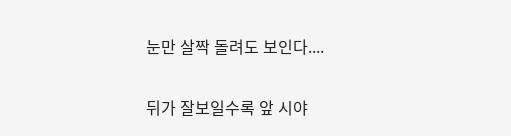눈만 살짝 돌려도 보인다....

뒤가 잘보일수록 앞 시야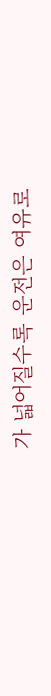가 넓어질수록 운전은 여유로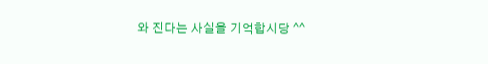와 진다는 사실을 기억합시당 ^^